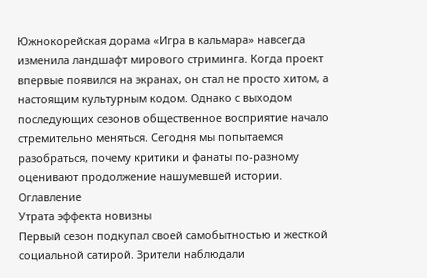Южнокорейская дорама «Игра в кальмара» навсегда изменила ландшафт мирового стриминга. Когда проект впервые появился на экранах, он стал не просто хитом, а настоящим культурным кодом. Однако с выходом последующих сезонов общественное восприятие начало стремительно меняться. Сегодня мы попытаемся разобраться, почему критики и фанаты по-разному оценивают продолжение нашумевшей истории.
Оглавление
Утрата эффекта новизны
Первый сезон подкупал своей самобытностью и жесткой социальной сатирой. Зрители наблюдали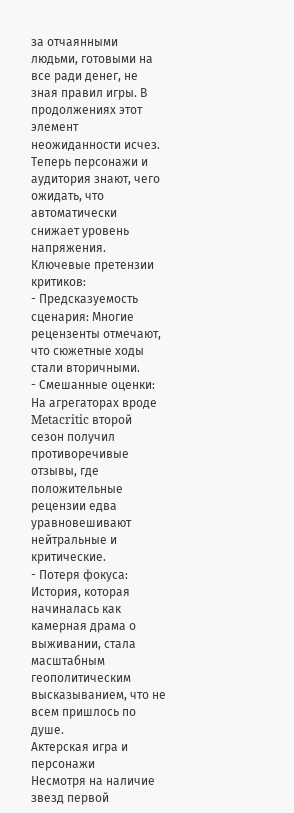за отчаянными людьми, готовыми на все ради денег, не зная правил игры. В продолжениях этот элемент неожиданности исчез. Теперь персонажи и аудитория знают, чего ожидать, что автоматически снижает уровень напряжения.
Ключевые претензии критиков:
- Предсказуемость сценария: Многие рецензенты отмечают, что сюжетные ходы стали вторичными.
- Смешанные оценки: На агрегаторах вроде Metacritic второй сезон получил противоречивые отзывы, где положительные рецензии едва уравновешивают нейтральные и критические.
- Потеря фокуса: История, которая начиналась как камерная драма о выживании, стала масштабным геополитическим высказыванием, что не всем пришлось по душе.
Актерская игра и персонажи
Несмотря на наличие звезд первой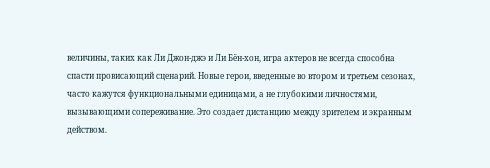величины, таких как Ли Джон-джэ и Ли Бён-хон, игра актеров не всегда способна спасти провисающий сценарий. Новые герои, введенные во втором и третьем сезонах, часто кажутся функциональными единицами, а не глубокими личностями, вызывающими сопереживание. Это создает дистанцию между зрителем и экранным действом.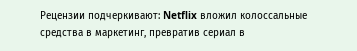Рецензии подчеркивают: Netflix вложил колоссальные средства в маркетинг, превратив сериал в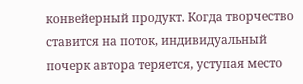конвейерный продукт. Когда творчество ставится на поток, индивидуальный почерк автора теряется, уступая место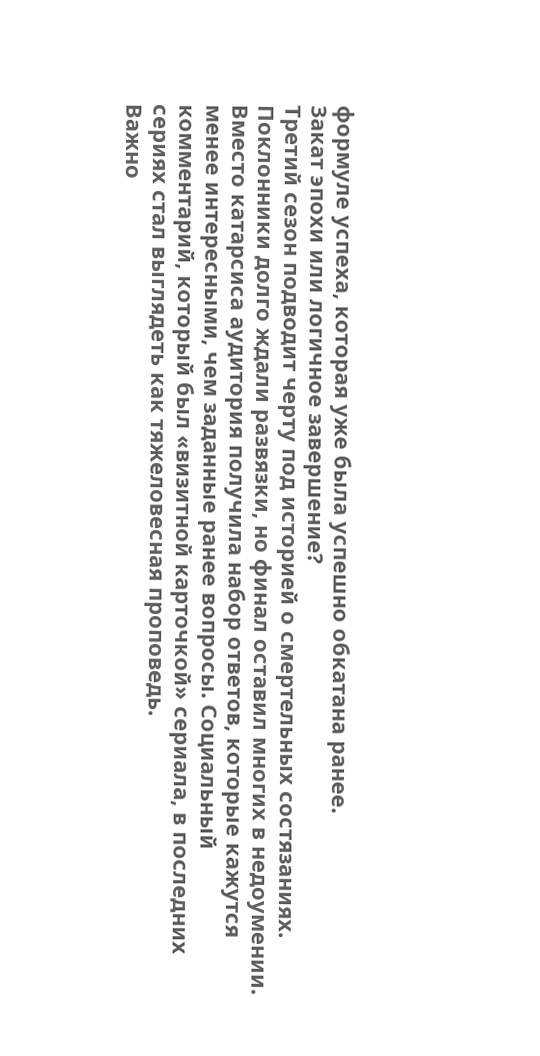формуле успеха, которая уже была успешно обкатана ранее.
Закат эпохи или логичное завершение?
Третий сезон подводит черту под историей о смертельных состязаниях. Поклонники долго ждали развязки, но финал оставил многих в недоумении. Вместо катарсиса аудитория получила набор ответов, которые кажутся менее интересными, чем заданные ранее вопросы. Социальный комментарий, который был «визитной карточкой» сериала, в последних сериях стал выглядеть как тяжеловесная проповедь.
Важно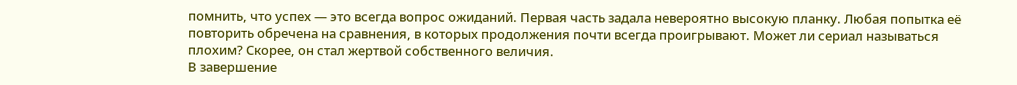помнить, что успех — это всегда вопрос ожиданий. Первая часть задала невероятно высокую планку. Любая попытка её повторить обречена на сравнения, в которых продолжения почти всегда проигрывают. Может ли сериал называться плохим? Скорее, он стал жертвой собственного величия.
В завершение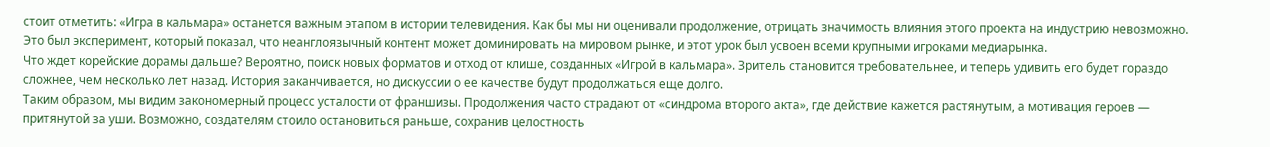стоит отметить: «Игра в кальмара» останется важным этапом в истории телевидения. Как бы мы ни оценивали продолжение, отрицать значимость влияния этого проекта на индустрию невозможно. Это был эксперимент, который показал, что неанглоязычный контент может доминировать на мировом рынке, и этот урок был усвоен всеми крупными игроками медиарынка.
Что ждет корейские дорамы дальше? Вероятно, поиск новых форматов и отход от клише, созданных «Игрой в кальмара». Зритель становится требовательнее, и теперь удивить его будет гораздо сложнее, чем несколько лет назад. История заканчивается, но дискуссии о ее качестве будут продолжаться еще долго.
Таким образом, мы видим закономерный процесс усталости от франшизы. Продолжения часто страдают от «синдрома второго акта», где действие кажется растянутым, а мотивация героев — притянутой за уши. Возможно, создателям стоило остановиться раньше, сохранив целостность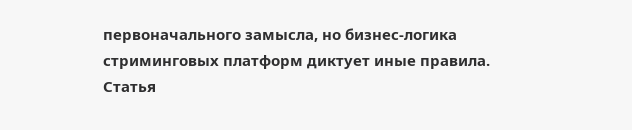первоначального замысла, но бизнес-логика стриминговых платформ диктует иные правила.
Статья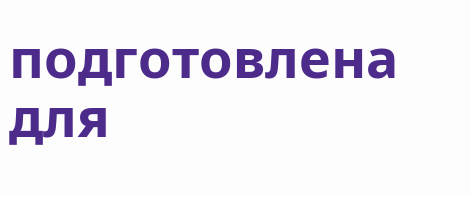подготовлена для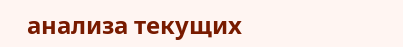анализа текущих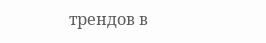трендов в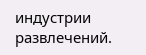индустрии развлечений.